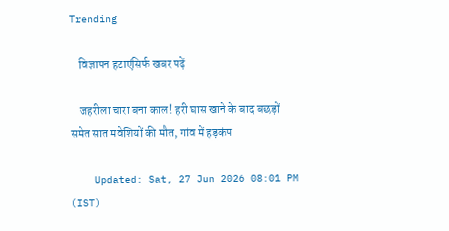Trending

    विज्ञापन हटाएंसिर्फ खबर पढ़ें

    जहरीला चारा बना काल! हरी घास खाने के बाद बछड़ों समेत सात मवेशियों की मौत, गांव में हड़कंप

    Updated: Sat, 27 Jun 2026 08:01 PM (IST)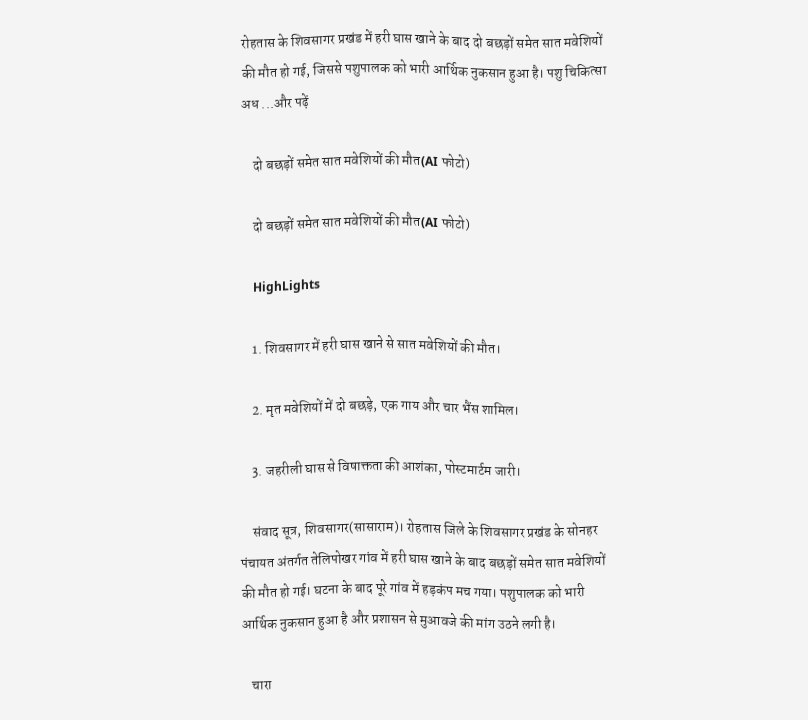रोहतास के शिवसागर प्रखंड में हरी घास खाने के बाद दो बछड़ों समेत सात मवेशियों की मौत हो गई, जिससे पशुपालक को भारी आर्थिक नुकसान हुआ है। पशु चिकित्सा अध ...और पढ़ें

    दो बछड़ों समेत सात मवेशियों की मौत(AI फोटो)

    दो बछड़ों समेत सात मवेशियों की मौत(AI फोटो)

    HighLights

    1. शिवसागर में हरी घास खाने से सात मवेशियों की मौत।

    2. मृत मवेशियों में दो बछड़े, एक गाय और चार भैंस शामिल।

    3. जहरीली घास से विषाक्तता की आशंका, पोस्टमार्टम जारी।

    संवाद सूत्र, शिवसागर(सासाराम)। रोहतास जिले के शिवसागर प्रखंड के सोनहर पंचायत अंतर्गत तेलिपोखर गांव में हरी घास खाने के बाद बछड़ों समेत सात मवेशियों की मौत हो गई। घटना के बाद पूरे गांव में हड़कंप मच गया। पशुपालक को भारी आर्थिक नुकसान हुआ है और प्रशासन से मुआवजे की मांग उठने लगी है।

    चारा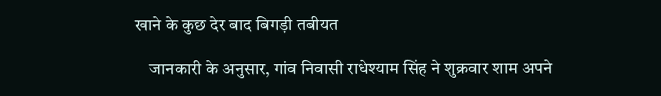खाने के कुछ देर बाद बिगड़ी तबीयत

    जानकारी के अनुसार, गांव निवासी राधेश्याम सिंह ने शुक्रवार शाम अपने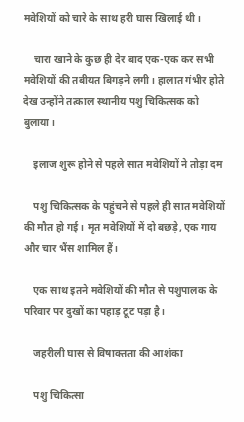मवेशियों को चारे के साथ हरी घास खिलाई थी।

    चारा खाने के कुछ ही देर बाद एक-एक कर सभी मवेशियों की तबीयत बिगड़ने लगी। हालात गंभीर होते देख उन्होंने तत्काल स्थानीय पशु चिकित्सक को बुलाया।

    इलाज शुरू होने से पहले सात मवेशियों ने तोड़ा दम

    पशु चिकित्सक के पहुंचने से पहले ही सात मवेशियों की मौत हो गई। मृत मवेशियों में दो बछड़े, एक गाय और चार भैंस शामिल हैं।

    एक साथ इतने मवेशियों की मौत से पशुपालक के परिवार पर दुखों का पहाड़ टूट पड़ा है।

    जहरीली घास से विषाक्तता की आशंका

    पशु चिकित्सा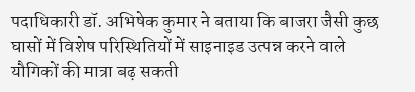पदाधिकारी डॉ. अभिषेक कुमार ने बताया कि बाजरा जैसी कुछ घासों में विशेष परिस्थितियों में साइनाइड उत्पन्न करने वाले यौगिकों की मात्रा बढ़ सकती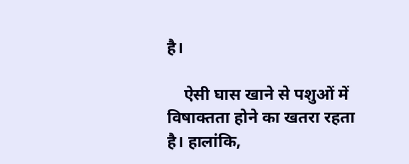है।

    ऐसी घास खाने से पशुओं में विषाक्तता होने का खतरा रहता है। हालांकि,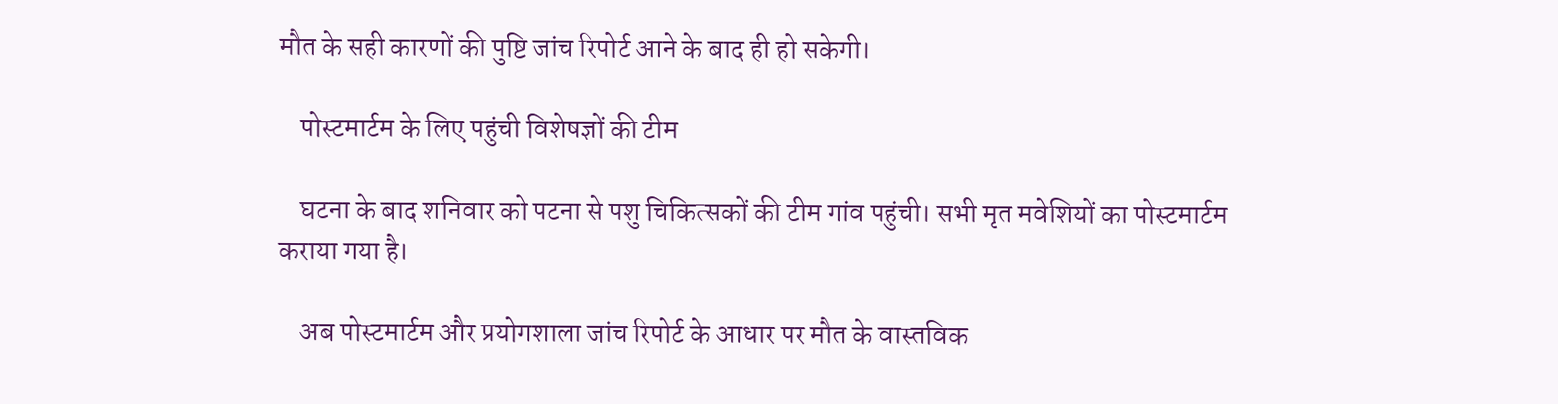मौत के सही कारणों की पुष्टि जांच रिपोर्ट आने के बाद ही हो सकेगी।

    पोस्टमार्टम के लिए पहुंची विशेषज्ञों की टीम

    घटना के बाद शनिवार को पटना से पशु चिकित्सकों की टीम गांव पहुंची। सभी मृत मवेशियों का पोस्टमार्टम कराया गया है।

    अब पोस्टमार्टम और प्रयोगशाला जांच रिपोर्ट के आधार पर मौत के वास्तविक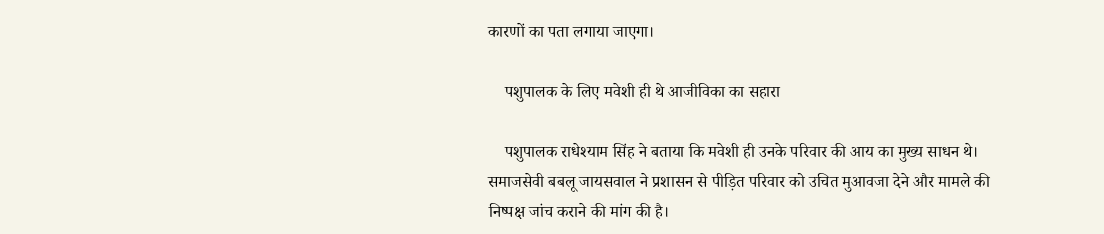कारणों का पता लगाया जाएगा।

    पशुपालक के लिए मवेशी ही थे आजीविका का सहारा

    पशुपालक राधेश्याम सिंह ने बताया कि मवेशी ही उनके परिवार की आय का मुख्य साधन थे। समाजसेवी बबलू जायसवाल ने प्रशासन से पीड़ित परिवार को उचित मुआवजा देने और मामले की निष्पक्ष जांच कराने की मांग की है।